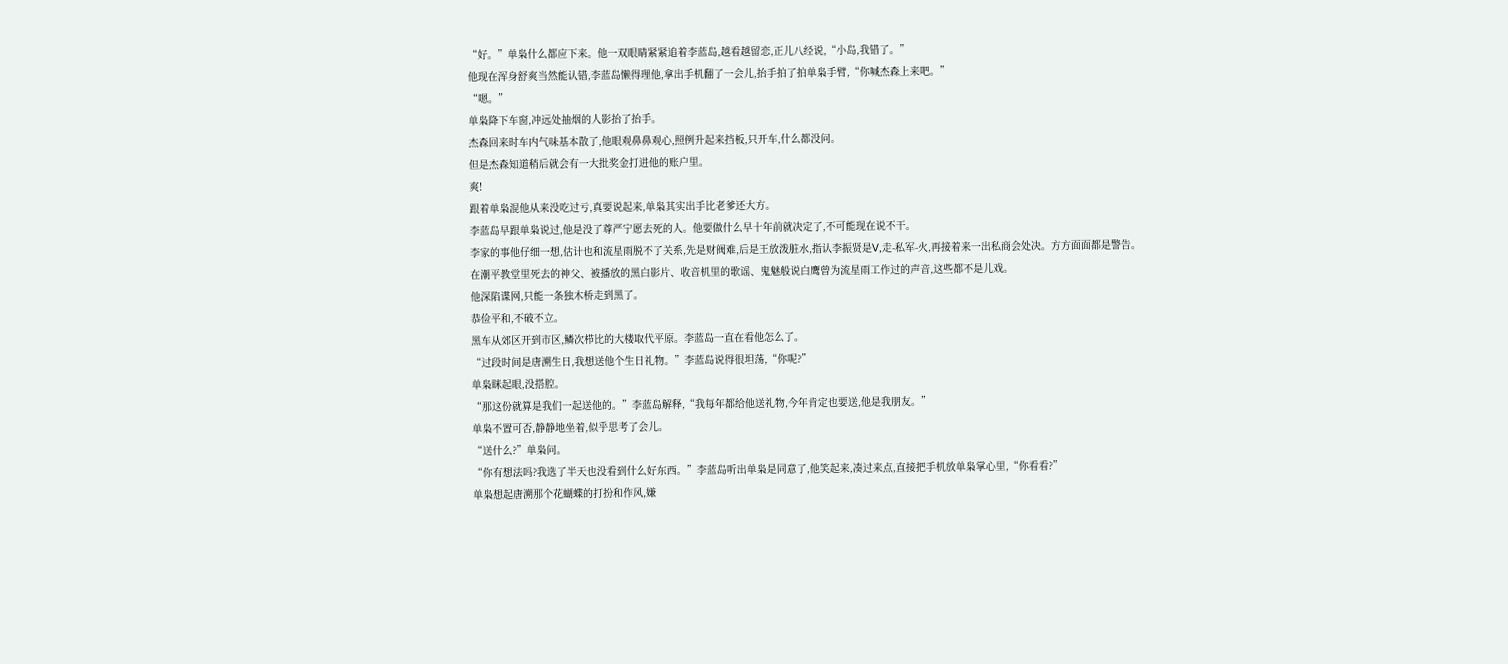“好。”单枭什么都应下来。他一双眼睛紧紧追着李蓝岛,越看越留恋,正儿八经说,“小岛,我错了。”
他现在浑身舒爽当然能认错,李蓝岛懒得理他,拿出手机翻了一会儿,抬手拍了拍单枭手臂,“你喊杰森上来吧。”
“嗯。”
单枭降下车窗,冲远处抽烟的人影抬了抬手。
杰森回来时车内气味基本散了,他眼观鼻鼻观心,照例升起来挡板,只开车,什么都没问。
但是杰森知道稍后就会有一大批奖金打进他的账户里。
爽!
跟着单枭混他从来没吃过亏,真要说起来,单枭其实出手比老爹还大方。
李蓝岛早跟单枭说过,他是没了尊严宁愿去死的人。他要做什么早十年前就决定了,不可能现在说不干。
李家的事他仔细一想,估计也和流星雨脱不了关系,先是财阀难,后是王放泼脏水,指认李振贤是V,走-私军-火,再接着来一出私商会处决。方方面面都是警告。
在潮平教堂里死去的神父、被播放的黑白影片、收音机里的歌谣、鬼魅般说白鹰曾为流星雨工作过的声音,这些都不是儿戏。
他深陷谍网,只能一条独木桥走到黑了。
恭俭平和,不破不立。
黑车从郊区开到市区,鳞次栉比的大楼取代平原。李蓝岛一直在看他怎么了。
“过段时间是唐溯生日,我想送他个生日礼物。”李蓝岛说得很坦荡,“你呢?”
单枭眯起眼,没搭腔。
“那这份就算是我们一起送他的。”李蓝岛解释,“我每年都给他送礼物,今年肯定也要送,他是我朋友。”
单枭不置可否,静静地坐着,似乎思考了会儿。
“送什么?”单枭问。
“你有想法吗?我选了半天也没看到什么好东西。”李蓝岛听出单枭是同意了,他笑起来,凑过来点,直接把手机放单枭掌心里,“你看看?”
单枭想起唐溯那个花蝴蝶的打扮和作风,嫌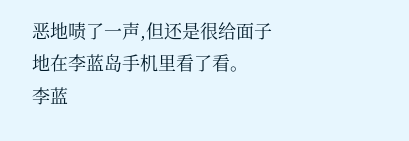恶地啧了一声,但还是很给面子地在李蓝岛手机里看了看。
李蓝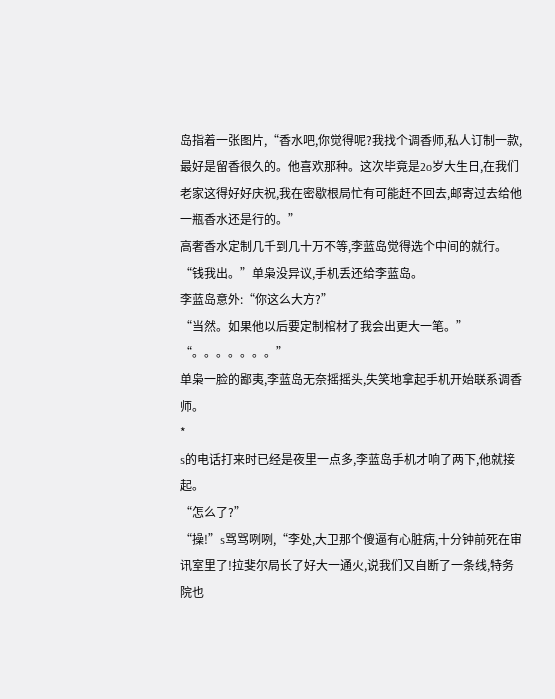岛指着一张图片,“香水吧,你觉得呢?我找个调香师,私人订制一款,最好是留香很久的。他喜欢那种。这次毕竟是2o岁大生日,在我们老家这得好好庆祝,我在密歇根局忙有可能赶不回去,邮寄过去给他一瓶香水还是行的。”
高奢香水定制几千到几十万不等,李蓝岛觉得选个中间的就行。
“钱我出。”单枭没异议,手机丢还给李蓝岛。
李蓝岛意外:“你这么大方?”
“当然。如果他以后要定制棺材了我会出更大一笔。”
“。。。。。。。”
单枭一脸的鄙夷,李蓝岛无奈摇摇头,失笑地拿起手机开始联系调香师。
*
s的电话打来时已经是夜里一点多,李蓝岛手机才响了两下,他就接起。
“怎么了?”
“操!”s骂骂咧咧,“李处,大卫那个傻逼有心脏病,十分钟前死在审讯室里了!拉斐尔局长了好大一通火,说我们又自断了一条线,特务院也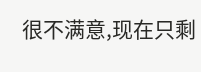很不满意,现在只剩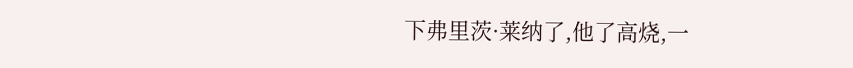下弗里茨·莱纳了,他了高烧,一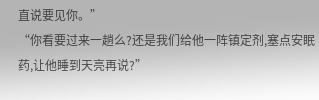直说要见你。”
“你看要过来一趟么?还是我们给他一阵镇定剂,塞点安眠药,让他睡到天亮再说?”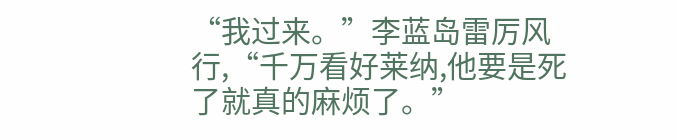“我过来。”李蓝岛雷厉风行,“千万看好莱纳,他要是死了就真的麻烦了。”